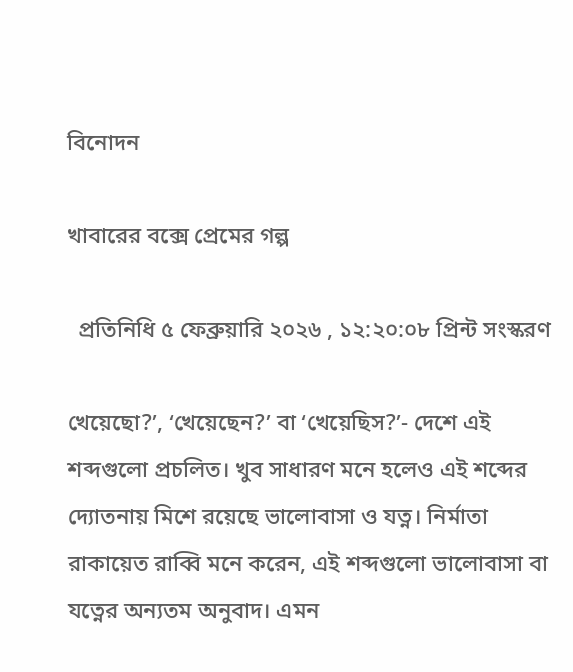বিনোদন

খাবারের বক্সে প্রেমের গল্প

  প্রতিনিধি ৫ ফেব্রুয়ারি ২০২৬ , ১২:২০:০৮ প্রিন্ট সংস্করণ

খেয়েছো?’, ‘খেয়েছেন?’ বা ‘খেয়েছিস?’- দেশে এই শব্দগুলো প্রচলিত। খুব সাধারণ মনে হলেও এই শব্দের দ্যোতনায় মিশে রয়েছে ভালোবাসা ও যত্ন। নির্মাতা রাকায়েত রাব্বি মনে করেন, এই শব্দগুলো ভালোবাসা বা যত্নের অন্যতম অনুবাদ। এমন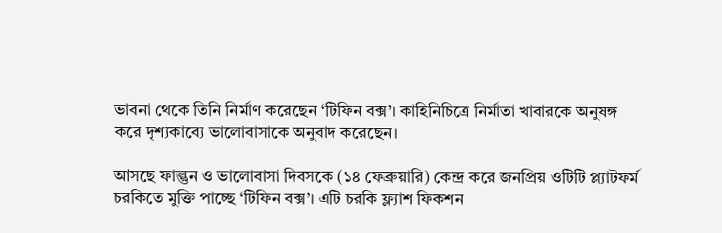ভাবনা থেকে তিনি নির্মাণ করেছেন ‘টিফিন বক্স’। কাহিনিচিত্রে নির্মাতা খাবারকে অনুষঙ্গ করে দৃশ্যকাব্যে ভালোবাসাকে অনুবাদ করেছেন।

আসছে ফাল্গুন ও ভালোবাসা দিবসকে (১৪ ফেব্রুয়ারি) কেন্দ্র করে জনপ্রিয় ওটিটি প্ল্যাটফর্ম চরকিতে মুক্তি পাচ্ছে ‘টিফিন বক্স’। এটি চরকি ফ্ল্যাশ ফিকশন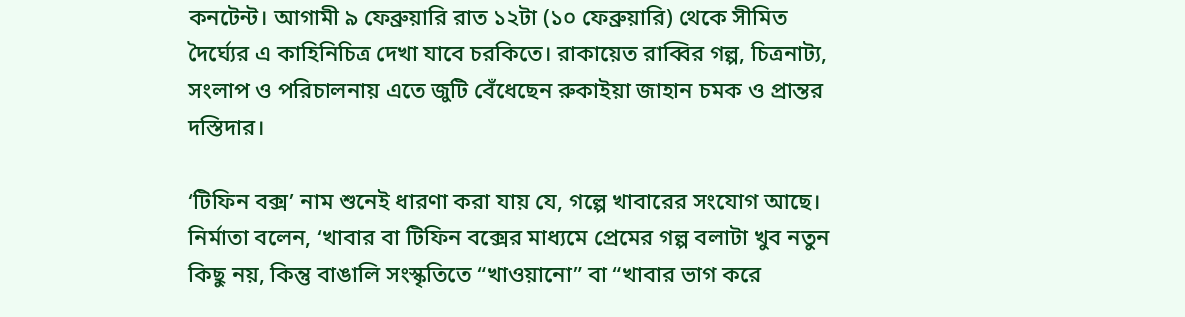কনটেন্ট। আগামী ৯ ফেব্রুয়ারি রাত ১২টা (১০ ফেব্রুয়ারি) থেকে সীমিত দৈর্ঘ্যের এ কাহিনিচিত্র দেখা যাবে চরকিতে। রাকায়েত রাব্বির গল্প, চিত্রনাট্য, সংলাপ ও পরিচালনায় এতে জুটি বেঁধেছেন রুকাইয়া জাহান চমক ও প্রান্তর দস্তিদার।

‘টিফিন বক্স’ নাম শুনেই ধারণা করা যায় যে, গল্পে খাবারের সংযোগ আছে। নির্মাতা বলেন, ‘খাবার বা টিফিন বক্সের মাধ্যমে প্রেমের গল্প বলাটা খুব নতুন কিছু নয়, কিন্তু বাঙালি সংস্কৃতিতে “খাওয়ানো” বা “খাবার ভাগ করে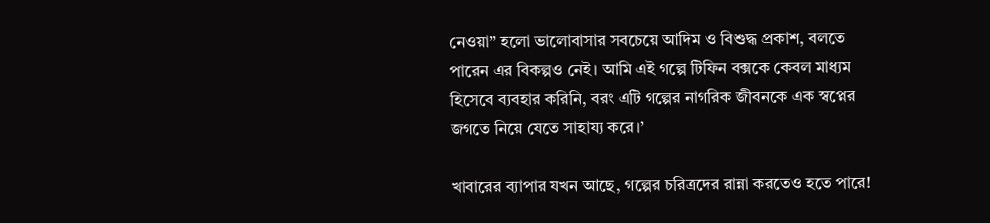নেওয়া” হলো ভালোবাসার সবচেয়ে আদিম ও বিশুদ্ধ প্রকাশ, বলতে পারেন এর বিকল্পও নেই। আমি এই গল্পে টিফিন বক্সকে কেবল মাধ্যম হিসেবে ব্যবহার করিনি, বরং এটি গল্পের নাগরিক জীবনকে এক স্বপ্নের জগতে নিয়ে যেতে সাহায্য করে।’

খাবারের ব্যাপার যখন আছে, গল্পের চরিত্রদের রান্না করতেও হতে পারে!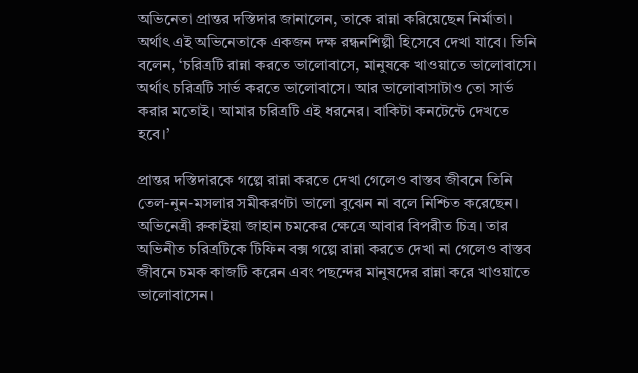অভিনেতা প্রান্তর দস্তিদার জানালেন, তাকে রান্না করিয়েছেন নির্মাতা। অর্থাৎ এই অভিনেতাকে একজন দক্ষ রন্ধনশিল্পী হিসেবে দেখা যাবে। তিনি বলেন, ‘চরিত্রটি রান্না করতে ভালোবাসে, মানুষকে খাওয়াতে ভালোবাসে। অর্থাৎ চরিত্রটি সার্ভ করতে ভালোবাসে। আর ভালোবাসাটাও তো সার্ভ করার মতোই। আমার চরিত্রটি এই ধরনের। বাকিটা কনটেন্টে দেখতে হবে।’

প্রান্তর দস্তিদারকে গল্পে রান্না করতে দেখা গেলেও বাস্তব জীবনে তিনি তেল-নুন-মসলার সমীকরণটা ভালো বুঝেন না বলে নিশ্চিত করেছেন। অভিনেত্রী রুকাইয়া জাহান চমকের ক্ষেত্রে আবার বিপরীত চিত্র। তার অভিনীত চরিত্রটিকে টিফিন বক্স গল্পে রান্না করতে দেখা না গেলেও বাস্তব জীবনে চমক কাজটি করেন এবং পছন্দের মানুষদের রান্না করে খাওয়াতে ভালোবাসেন।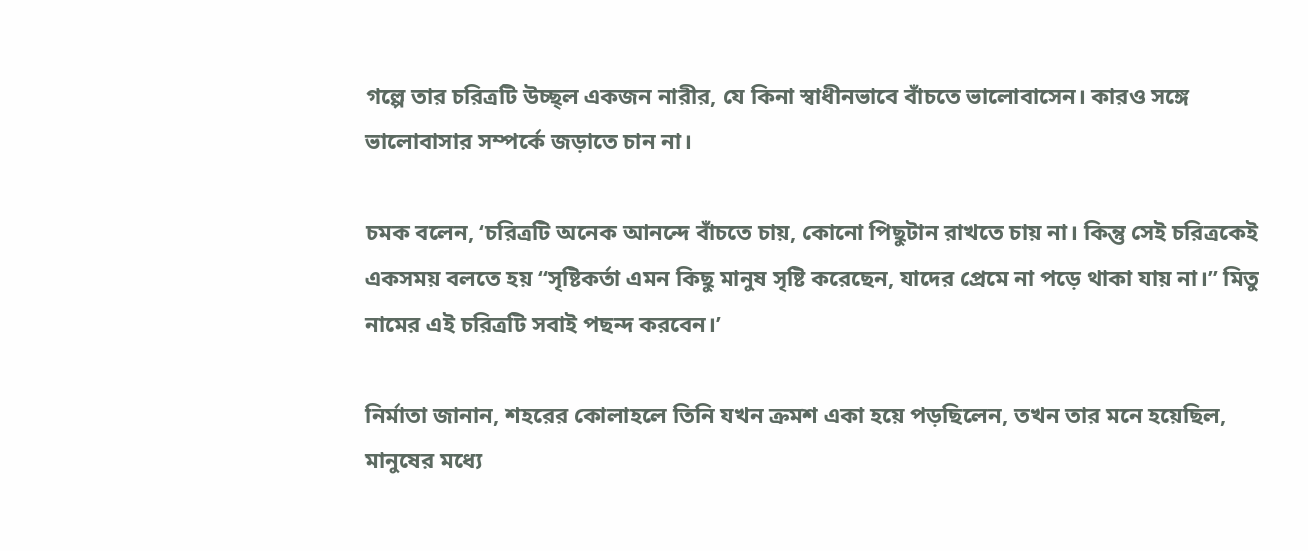গল্পে তার চরিত্রটি উচ্ছ্ল একজন নারীর, যে কিনা স্বাধীনভাবে বাঁচতে ভালোবাসেন। কারও সঙ্গে ভালোবাসার সম্পর্কে জড়াতে চান না।

চমক বলেন, ‘চরিত্রটি অনেক আনন্দে বাঁচতে চায়, কোনো পিছুটান রাখতে চায় না। কিন্তু সেই চরিত্রকেই একসময় বলতে হয় “সৃষ্টিকর্তা এমন কিছু মানুষ সৃষ্টি করেছেন, যাদের প্রেমে না পড়ে থাকা যায় না।” মিতু নামের এই চরিত্রটি সবাই পছন্দ করবেন।’

নির্মাতা জানান, শহরের কোলাহলে তিনি যখন ক্রমশ একা হয়ে পড়ছিলেন, তখন তার মনে হয়েছিল, মানুষের মধ্যে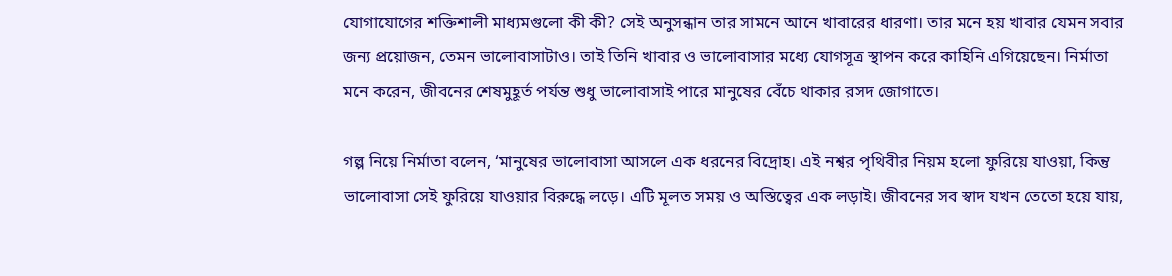যোগাযোগের শক্তিশালী মাধ্যমগুলো কী কী? সেই অনুসন্ধান তার সামনে আনে খাবারের ধারণা। তার মনে হয় খাবার যেমন সবার জন্য প্রয়োজন, তেমন ভালোবাসাটাও। তাই তিনি খাবার ও ভালোবাসার মধ্যে যোগসূত্র স্থাপন করে কাহিনি এগিয়েছেন। নির্মাতা মনে করেন, জীবনের শেষমুহূর্ত পর্যন্ত শুধু ভালোবাসাই পারে মানুষের বেঁচে থাকার রসদ জোগাতে।

গল্প নিয়ে নির্মাতা বলেন, ‘মানুষের ভালোবাসা আসলে এক ধরনের বিদ্রোহ। এই নশ্বর পৃথিবীর নিয়ম হলো ফুরিয়ে যাওয়া, কিন্তু ভালোবাসা সেই ফুরিয়ে যাওয়ার বিরুদ্ধে লড়ে। এটি মূলত সময় ও অস্তিত্বের এক লড়াই। জীবনের সব স্বাদ যখন তেতো হয়ে যায়,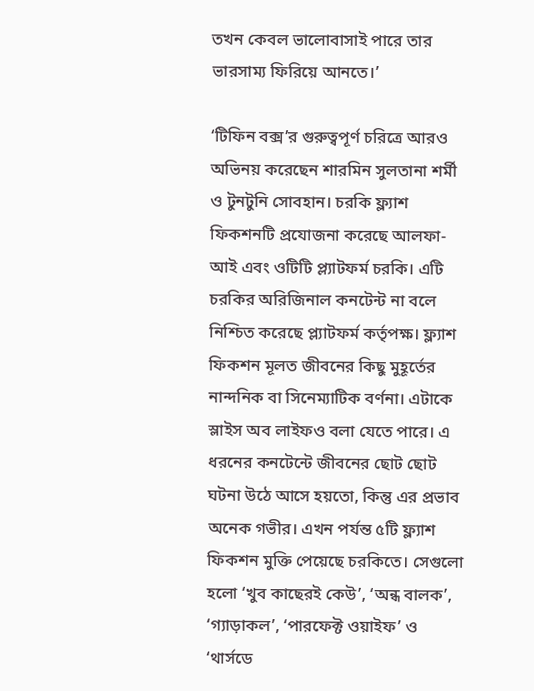তখন কেবল ভালোবাসাই পারে তার ভারসাম্য ফিরিয়ে আনতে।’

‘টিফিন বক্স’র গুরুত্বপূর্ণ চরিত্রে আরও অভিনয় করেছেন শারমিন সুলতানা শর্মী ও টুনটুনি সোবহান। চরকি ফ্ল্যাশ ফিকশনটি প্রযোজনা করেছে আলফা-আই এবং ওটিটি প্ল্যাটফর্ম চরকি। এটি চরকির অরিজিনাল কনটেন্ট না বলে নিশ্চিত করেছে প্ল্যাটফর্ম কর্তৃপক্ষ। ফ্ল্যাশ ফিকশন মূলত জীবনের কিছু মুহূর্তের নান্দনিক বা সিনেম্যাটিক বর্ণনা। এটাকে স্লাইস অব লাইফও বলা যেতে পারে। এ ধরনের কনটেন্টে জীবনের ছোট ছোট ঘটনা উঠে আসে হয়তো, কিন্তু এর প্রভাব অনেক গভীর। এখন পর্যন্ত ৫টি ফ্ল্যাশ ফিকশন মুক্তি পেয়েছে চরকিতে। সেগুলো হলো ‘খুব কাছেরই কেউ’, ‘অন্ধ বালক’, ‘গ্যাড়াকল’, ‘পারফেক্ট ওয়াইফ’ ও ‘থার্সডে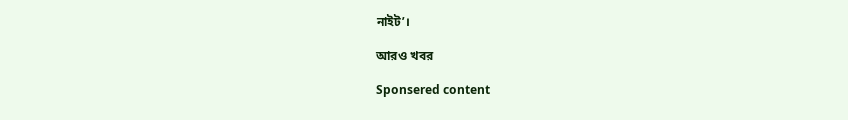নাইট’।

আরও খবর

Sponsered content